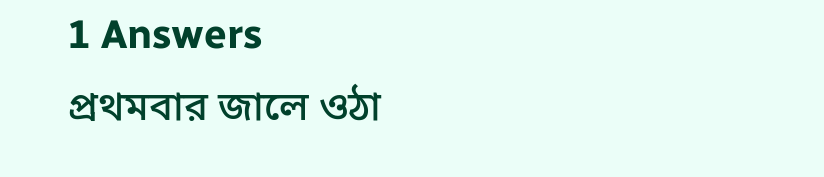1 Answers
প্রথমবার জালে ওঠা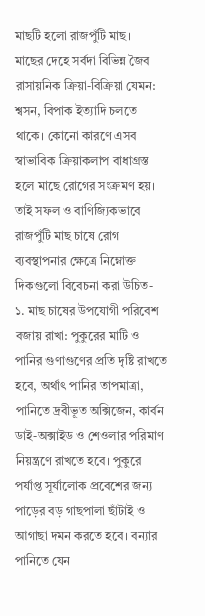মাছটি হলো রাজপুঁটি মাছ।
মাছের দেহে সর্বদা বিভিন্ন জৈব রাসায়নিক ক্রিয়া-বিক্রিয়া যেমন: শ্বসন, বিপাক ইত্যাদি চলতে থাকে। কোনো কারণে এসব স্বাভাবিক ক্রিয়াকলাপ বাধাগ্রস্ত হলে মাছে রোগের সংক্রমণ হয়। তাই সফল ও বাণিজ্যিকভাবে রাজপুঁটি মাছ চাষে রোগ ব্যবস্থাপনার ক্ষেত্রে নিম্নোক্ত দিকগুলো বিবেচনা করা উচিত-
১. মাছ চাষের উপযোগী পরিবেশ বজায় রাখা: পুকুরের মাটি ও পানির গুণাগুণের প্রতি দৃষ্টি রাখতে হবে, অর্থাৎ পানির তাপমাত্রা, পানিতে দ্রবীভূত অক্সিজেন, কার্বন ডাই-অক্সাইড ও শেওলার পরিমাণ নিয়ন্ত্রণে রাখতে হবে। পুকুরে পর্যাপ্ত সূর্যালোক প্রবেশের জন্য পাড়ের বড় গাছপালা ছাঁটাই ও আগাছা দমন করতে হবে। বন্যার পানিতে যেন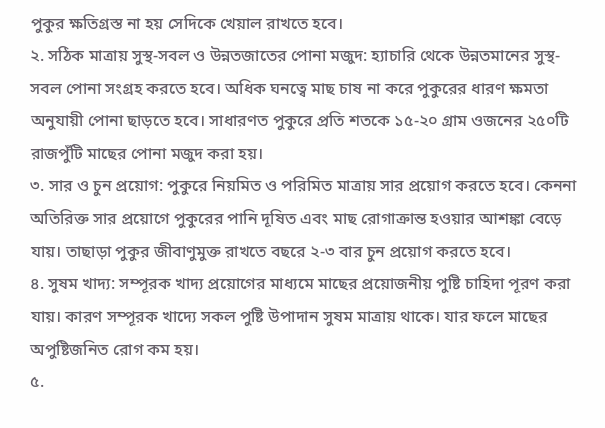পুকুর ক্ষতিগ্রস্ত না হয় সেদিকে খেয়াল রাখতে হবে।
২. সঠিক মাত্রায় সুস্থ-সবল ও উন্নতজাতের পোনা মজুদ: হ্যাচারি থেকে উন্নতমানের সুস্থ-সবল পোনা সংগ্রহ করতে হবে। অধিক ঘনত্বে মাছ চাষ না করে পুকুরের ধারণ ক্ষমতা অনুযায়ী পোনা ছাড়তে হবে। সাধারণত পুকুরে প্রতি শতকে ১৫-২০ গ্রাম ওজনের ২৫০টি রাজপুঁটি মাছের পোনা মজুদ করা হয়।
৩. সার ও চুন প্রয়োগ: পুকুরে নিয়মিত ও পরিমিত মাত্রায় সার প্রয়োগ করতে হবে। কেননা অতিরিক্ত সার প্রয়োগে পুকুরের পানি দূষিত এবং মাছ রোগাক্রান্ত হওয়ার আশঙ্কা বেড়ে যায়। তাছাড়া পুকুর জীবাণুমুক্ত রাখতে বছরে ২-৩ বার চুন প্রয়োগ করতে হবে।
৪. সুষম খাদ্য: সম্পূরক খাদ্য প্রয়োগের মাধ্যমে মাছের প্রয়োজনীয় পুষ্টি চাহিদা পূরণ করা যায়। কারণ সম্পূরক খাদ্যে সকল পুষ্টি উপাদান সুষম মাত্রায় থাকে। যার ফলে মাছের অপুষ্টিজনিত রোগ কম হয়।
৫.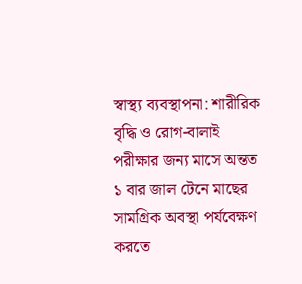স্বাস্থ্য ব্যবস্থাপনা: শারীরিক বৃদ্ধি ও রোগ-বালাই পরীক্ষার জন্য মাসে অন্তত ১ বার জাল টেনে মাছের সামগ্রিক অবস্থা পর্যবেক্ষণ করতে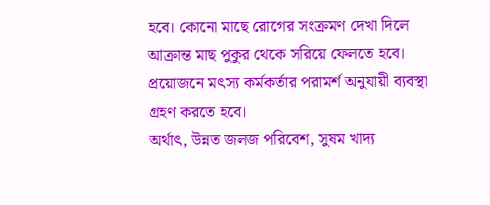হবে। কোনো মাছে রোগের সংক্রমণ দেখা দিলে আক্রান্ত মাছ পুকুর থেকে সরিয়ে ফেলতে হবে। প্রয়োজনে মৎস্য কর্মকর্তার পরামর্শ অনুযায়ী ব্যবস্থা গ্রহণ করতে হবে।
অর্থাৎ, উন্নত জলজ পরিবেশ, সুষম খাদ্য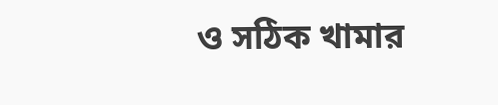ও সঠিক খামার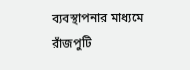ব্যবস্থাপনার মাধ্যমে রাঁজপুটি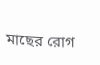মাছের রোগ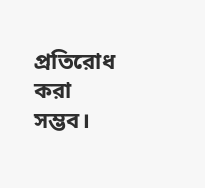প্রতিরোধ করা সম্ভব।